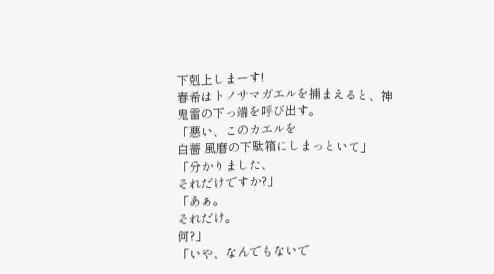下剋上しまーす!
春希はトノサマガエルを捕まえると、神鬼雷の下っ端を呼び出す。
「悪い、このカエルを
白薔 風磨の下駄箱にしまっといて」
「分かりました、
それだけですか?」
「あぁ。
それだけ。
何?」
「いや、なんでもないで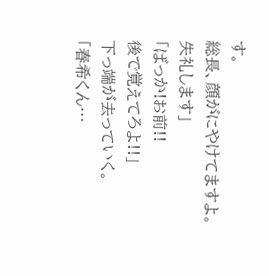す。
総長、顔がにやけてますよ。
失礼します」
「ばっか!お前!!
後で覚えてろよ!!」
下っ端が去っていく。
「春希くん…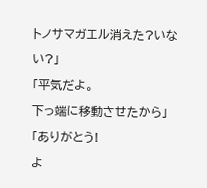トノサマガエル消えた?いない?」
「平気だよ。
下っ端に移動させたから」
「ありがとう!
よ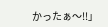かったぁ〜!!」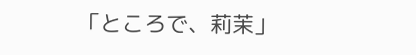「ところで、莉茉」